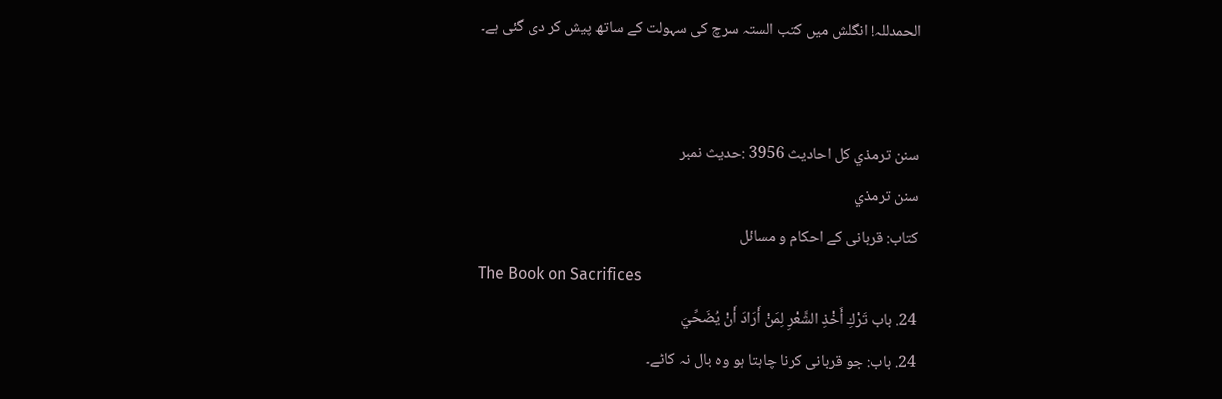الحمدللہ! انگلش میں کتب الستہ سرچ کی سہولت کے ساتھ پیش کر دی گئی ہے۔


سنن ترمذي کل احادیث 3956 :حدیث نمبر
سنن ترمذي
کتاب: قربانی کے احکام و مسائل
The Book on Sacrifices
24. باب تَرْكِ أَخْذِ الشَّعْرِ لِمَنْ أَرَادَ أَنْ يُضَحِّيَ
24. باب: جو قربانی کرنا چاہتا ہو وہ بال نہ کاٹے۔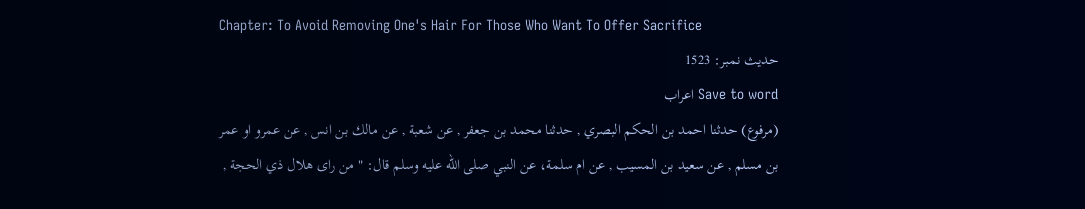Chapter: To Avoid Removing One's Hair For Those Who Want To Offer Sacrifice
حدیث نمبر: 1523
Save to word اعراب
(مرفوع) حدثنا احمد بن الحكم البصري , حدثنا محمد بن جعفر , عن شعبة , عن مالك بن انس , عن عمرو او عمر بن مسلم , عن سعيد بن المسيب , عن ام سلمة، عن النبي صلى الله عليه وسلم قال: " من راى هلال ذي الحجة ,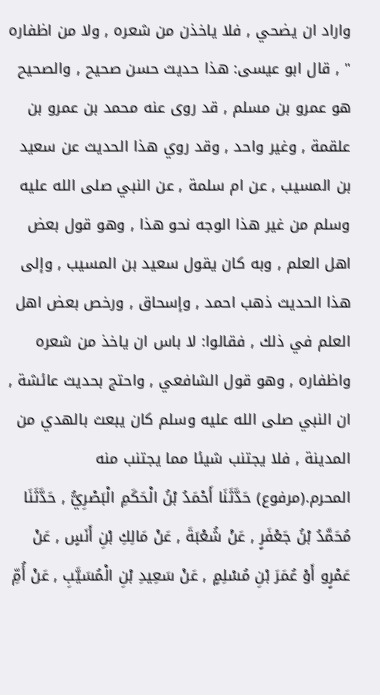واراد ان يضحي , فلا ياخذن من شعره , ولا من اظفاره " , قال ابو عيسى: هذا حديث حسن صحيح , والصحيح هو عمرو بن مسلم , قد روى عنه محمد بن عمرو بن علقمة , وغير واحد , وقد روي هذا الحديث عن سعيد بن المسيب , عن ام سلمة , عن النبي صلى الله عليه وسلم من غير هذا الوجه نحو هذا , وهو قول بعض اهل العلم , وبه كان يقول سعيد بن المسيب , وإلى هذا الحديث ذهب احمد , وإسحاق , ورخص بعض اهل العلم في ذلك , فقالوا: لا باس ان ياخذ من شعره واظفاره , وهو قول الشافعي , واحتج بحديث عائشة , ان النبي صلى الله عليه وسلم كان يبعث بالهدي من المدينة , فلا يجتنب شيئا مما يجتنب منه المحرم.(مرفوع) حَدَّثَنَا أَحْمَدُ بْنُ الْحَكَمِ الْبَصْرِيُّ , حَدَّثَنَا مُحَمَّدُ بْنُ جَعْفَرٍ , عَنْ شُعْبَةَ , عَنْ مَالِكِ بْنِ أَنَسٍ , عَنْ عَمْرٍو أَوْ عُمَرَ بْنِ مُسْلِمٍ , عَنْ سَعِيدِ بْنِ الْمُسَيَّبِ , عَنْ أُمِّ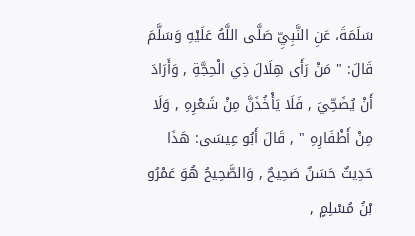سَلَمَةَ، عَنِ النَّبِيِّ صَلَّى اللَّهُ عَلَيْهِ وَسَلَّمَ قَالَ: " مَنْ رَأَى هِلَالَ ذِي الْحِجَّةِ , وَأَرَادَ أَنْ يُضَحِّيَ , فَلَا يَأْخُذَنَّ مِنْ شَعْرِهِ , وَلَا مِنْ أَظْفَارِهِ " , قَالَ أَبُو عِيسَى: هَذَا حَدِيثٌ حَسَنٌ صَحِيحٌ , وَالصَّحِيحُ هُوَ عَمْرُو بْنُ مُسْلِمٍ ,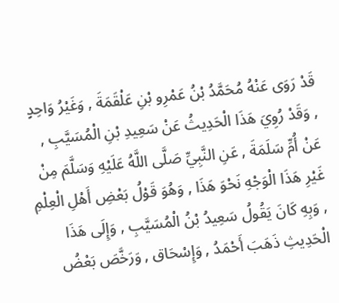قَدْ رَوَى عَنْهُ مُحَمَّدُ بْنُ عَمْرِو بْنِ عَلْقَمَةَ , وَغَيْرُ وَاحِدٍ , وَقَدْ رُوِيَ هَذَا الْحَدِيثُ عَنْ سَعِيدِ بْنِ الْمُسَيَّبِ , عَنْ أُمِّ سَلَمَةَ , عَنِ النَّبِيِّ صَلَّى اللَّهُ عَلَيْهِ وَسَلَّمَ مِنْ غَيْرِ هَذَا الْوَجْهِ نَحْوَ هَذَا , وَهُوَ قَوْلُ بَعْضِ أَهْلِ الْعِلْمِ , وَبِهِ كَانَ يَقُولُ سَعِيدُ بْنُ الْمُسَيَّبِ , وَإِلَى هَذَا الْحَدِيثِ ذَهَبَ أَحْمَدُ , وَإِسْحَاق , وَرَخَّصَ بَعْضُ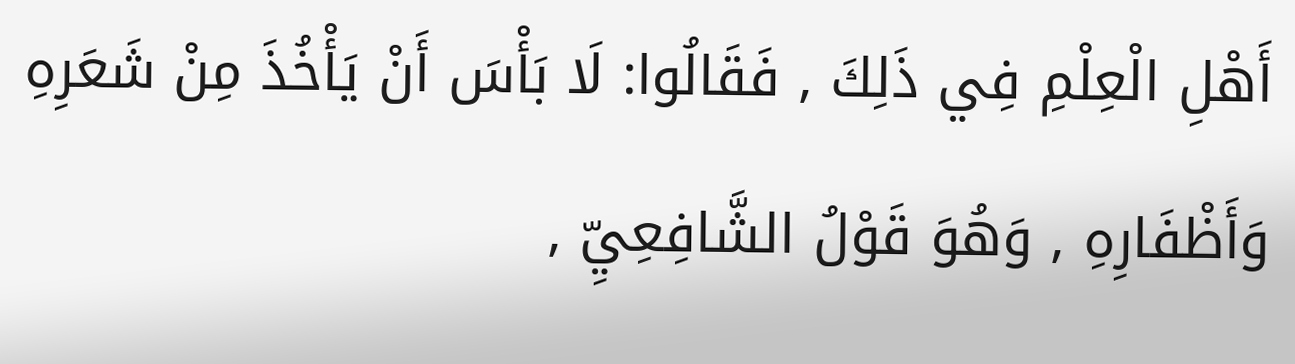أَهْلِ الْعِلْمِ فِي ذَلِكَ , فَقَالُوا: لَا بَأْسَ أَنْ يَأْخُذَ مِنْ شَعَرِهِ وَأَظْفَارِهِ , وَهُوَ قَوْلُ الشَّافِعِيِّ ,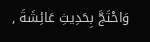وَاحْتَجَّ بِحَدِيثِ عَائِشَةَ ,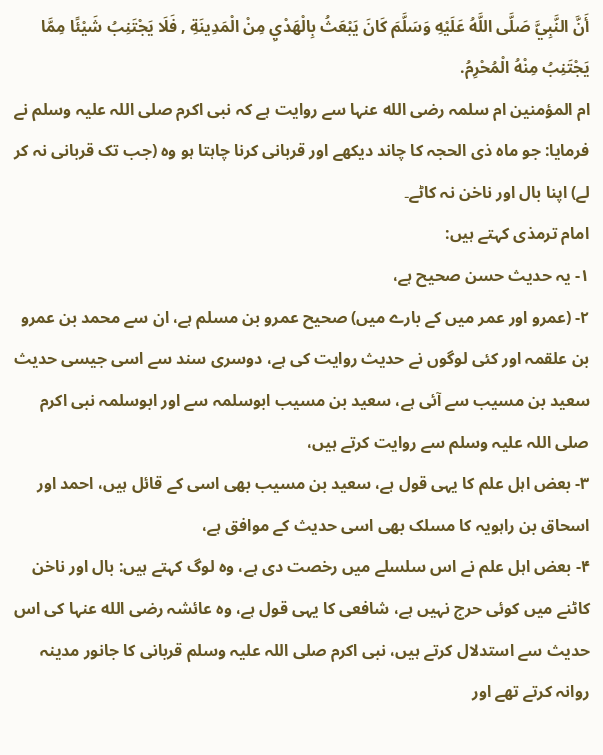أَنَّ النَّبِيَّ صَلَّى اللَّهُ عَلَيْهِ وَسَلَّمَ كَانَ يَبْعَثُ بِالْهَدْيِ مِنْ الْمَدِينَةِ , فَلَا يَجْتَنِبُ شَيْئًا مِمَّا يَجْتَنِبُ مِنْهُ الْمُحْرِمُ.
ام المؤمنین ام سلمہ رضی الله عنہا سے روایت ہے کہ نبی اکرم صلی اللہ علیہ وسلم نے فرمایا: جو ماہ ذی الحجہ کا چاند دیکھے اور قربانی کرنا چاہتا ہو وہ (جب تک قربانی نہ کر لے) اپنا بال اور ناخن نہ کاٹے۔
امام ترمذی کہتے ہیں:
۱- یہ حدیث حسن صحیح ہے،
۲- (عمرو اور عمر میں کے بارے میں) صحیح عمرو بن مسلم ہے، ان سے محمد بن عمرو بن علقمہ اور کئی لوگوں نے حدیث روایت کی ہے، دوسری سند سے اسی جیسی حدیث سعید بن مسیب سے آئی ہے، سعید بن مسیب ابوسلمہ سے اور ابوسلمہ نبی اکرم صلی اللہ علیہ وسلم سے روایت کرتے ہیں،
۳- بعض اہل علم کا یہی قول ہے، سعید بن مسیب بھی اسی کے قائل ہیں، احمد اور اسحاق بن راہویہ کا مسلک بھی اسی حدیث کے موافق ہے،
۴- بعض اہل علم نے اس سلسلے میں رخصت دی ہے، وہ لوگ کہتے ہیں: بال اور ناخن کاٹنے میں کوئی حرج نہیں ہے، شافعی کا یہی قول ہے، وہ عائشہ رضی الله عنہا کی اس حدیث سے استدلال کرتے ہیں، نبی اکرم صلی اللہ علیہ وسلم قربانی کا جانور مدینہ روانہ کرتے تھے اور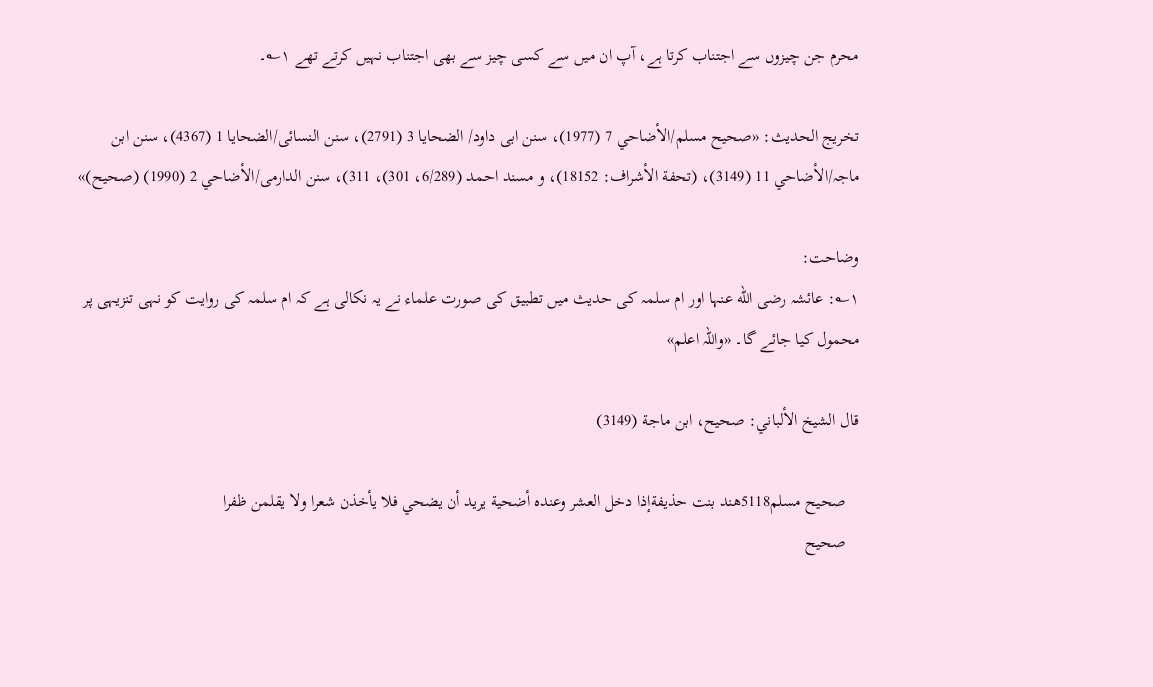محرم جن چیزوں سے اجتناب کرتا ہے، آپ ان میں سے کسی چیز سے بھی اجتناب نہیں کرتے تھے ۱؎۔

تخریج الحدیث: «صحیح مسلم/الأضاحي 7 (1977)، سنن ابی داود/ الضحایا 3 (2791)، سنن النسائی/الضحایا 1 (4367)، سنن ابن ماجہ/الأضاحي 11 (3149)، (تحفة الأشراف: 18152)، و مسند احمد (6/289، 301)، 311)، سنن الدارمی/الأضاحي 2 (1990) (صحیح)»

وضاحت:
۱؎: عائشہ رضی الله عنہا اور ام سلمہ کی حدیث میں تطبیق کی صورت علماء نے یہ نکالی ہے کہ ام سلمہ کی روایت کو نہی تنزیہی پر محمول کیا جائے گا۔ «واللہ اعلم»

قال الشيخ الألباني: صحيح، ابن ماجة (3149)

   صحيح مسلم5118هند بنت حذيفةإذا دخل العشر وعنده أضحية يريد أن يضحي فلا يأخذن شعرا ولا يقلمن ظفرا
   صحيح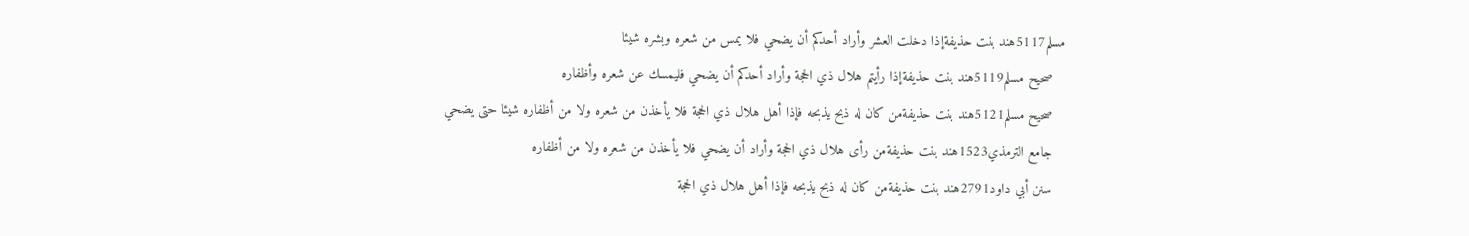مسلم5117هند بنت حذيفةإذا دخلت العشر وأراد أحدكم أن يضحي فلا يمس من شعره وبشره شيئا
   صحيح مسلم5119هند بنت حذيفةإذا رأيتم هلال ذي الحجة وأراد أحدكم أن يضحي فليمسك عن شعره وأظفاره
   صحيح مسلم5121هند بنت حذيفةمن كان له ذبح يذبحه فإذا أهل هلال ذي الحجة فلا يأخذن من شعره ولا من أظفاره شيئا حتى يضحي
   جامع الترمذي1523هند بنت حذيفةمن رأى هلال ذي الحجة وأراد أن يضحي فلا يأخذن من شعره ولا من أظفاره
   سنن أبي داود2791هند بنت حذيفةمن كان له ذبح يذبحه فإذا أهل هلال ذي الحجة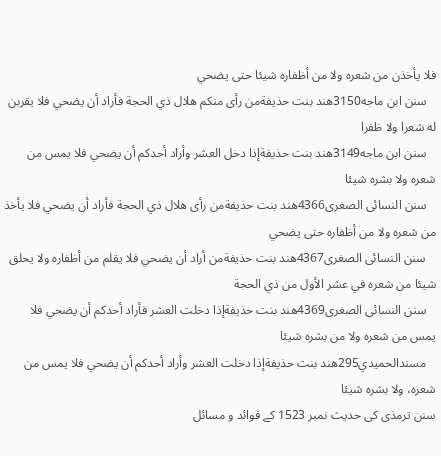فلا يأخذن من شعره ولا من أظفاره شيئا حتى يضحي
   سنن ابن ماجه3150هند بنت حذيفةمن رأى منكم هلال ذي الحجة فأراد أن يضحي فلا يقربن له شعرا ولا ظفرا
   سنن ابن ماجه3149هند بنت حذيفةإذا دخل العشر وأراد أحدكم أن يضحي فلا يمس من شعره ولا بشره شيئا
   سنن النسائى الصغرى4366هند بنت حذيفةمن رأى هلال ذي الحجة فأراد أن يضحي فلا يأخذ من شعره ولا من أظفاره حتى يضحي
   سنن النسائى الصغرى4367هند بنت حذيفةمن أراد أن يضحي فلا يقلم من أظفاره ولا يحلق شيئا من شعره في عشر الأول من ذي الحجة
   سنن النسائى الصغرى4369هند بنت حذيفةإذا دخلت العشر فأراد أحدكم أن يضحي فلا يمس من شعره ولا من بشره شيئا
   مسندالحميدي295هند بنت حذيفةإذا دخلت العشر وأراد أحدكم أن يضحي فلا يمس من شعره، ولا بشره شيئا
سنن ترمذی کی حدیث نمبر 1523 کے فوائد و مسائل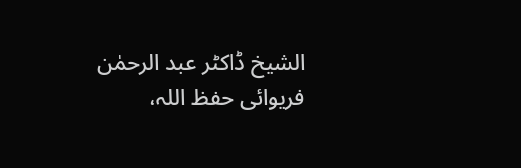الشیخ ڈاکٹر عبد الرحمٰن فریوائی حفظ اللہ،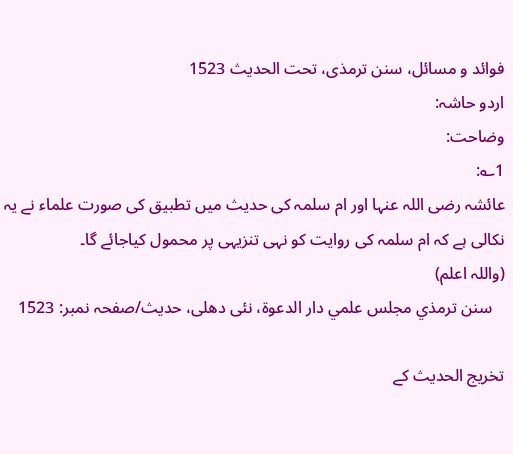فوائد و مسائل، سنن ترمذی، تحت الحديث 1523
اردو حاشہ:
وضاحت:
1؎:
عائشہ رضی اللہ عنہا اور ام سلمہ کی حدیث میں تطبیق کی صورت علماء نے یہ نکالی ہے کہ ام سلمہ کی روایت کو نہی تنزیہی پر محمول کیاجائے گا۔
(واللہ اعلم)
   سنن ترمذي مجلس علمي دار الدعوة، نئى دهلى، حدیث/صفحہ نمبر: 1523

تخریج الحدیث کے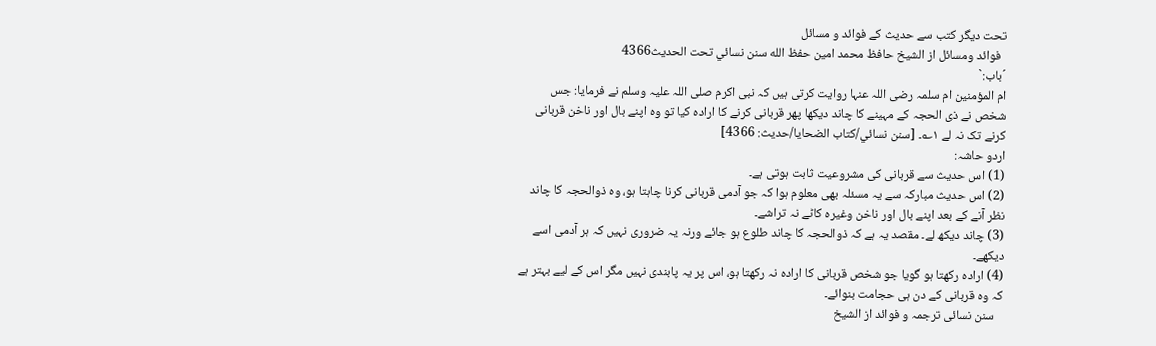تحت دیگر کتب سے حدیث کے فوائد و مسائل
  فوائد ومسائل از الشيخ حافظ محمد امين حفظ الله سنن نسائي تحت الحديث4366
´باب:`
ام المؤمنین ام سلمہ رضی اللہ عنہا روایت کرتی ہیں کہ نبی اکرم صلی اللہ علیہ وسلم نے فرمایا: جس شخص نے ذی الحجہ کے مہینے کا چاند دیکھا پھر قربانی کرنے کا ارادہ کیا تو وہ اپنے بال اور ناخن قربانی کرنے تک نہ لے ۱؎۔ [سنن نسائي/كتاب الضحايا/حدیث: 4366]
اردو حاشہ:
(1) اس حدیث سے قربانی کی مشروعیت ثابت ہوتی ہے۔
(2) اس حدیث مبارکہ سے یہ مسئلہ بھی معلوم ہوا کہ جو آدمی قربانی کرنا چاہتا ہو، وہ ذوالحجہ کا چاند نظر آنے کے بعد اپنے بال اور ناخن وغیرہ کاٹے نہ تراشے۔
(3) چاند دیکھ لے۔ مقصد یہ ہے کہ ذوالحجہ کا چاند طلوع ہو جائے ورنہ یہ ضروری نہیں کہ ہر آدمی اسے دیکھے۔
(4) ارادہ رکھتا ہو گویا جو شخص قربانی کا ارادہ نہ رکھتا ہو، اس پر یہ پابندی نہیں مگر اس کے لیے بہتر ہے کہ وہ قربانی کے دن ہی حجامت بنوائے۔
   سنن نسائی ترجمہ و فوائد از الشیخ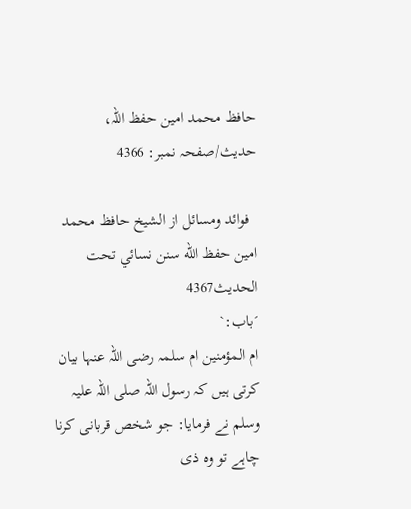حافظ محمد امین حفظ اللہ، حدیث/صفحہ نمبر: 4366

  فوائد ومسائل از الشيخ حافظ محمد امين حفظ الله سنن نسائي تحت الحديث4367
´باب:`
ام المؤمنین ام سلمہ رضی اللہ عنہا بیان کرتی ہیں کہ رسول اللہ صلی اللہ علیہ وسلم نے فرمایا: جو شخص قربانی کرنا چاہے تو وہ ذی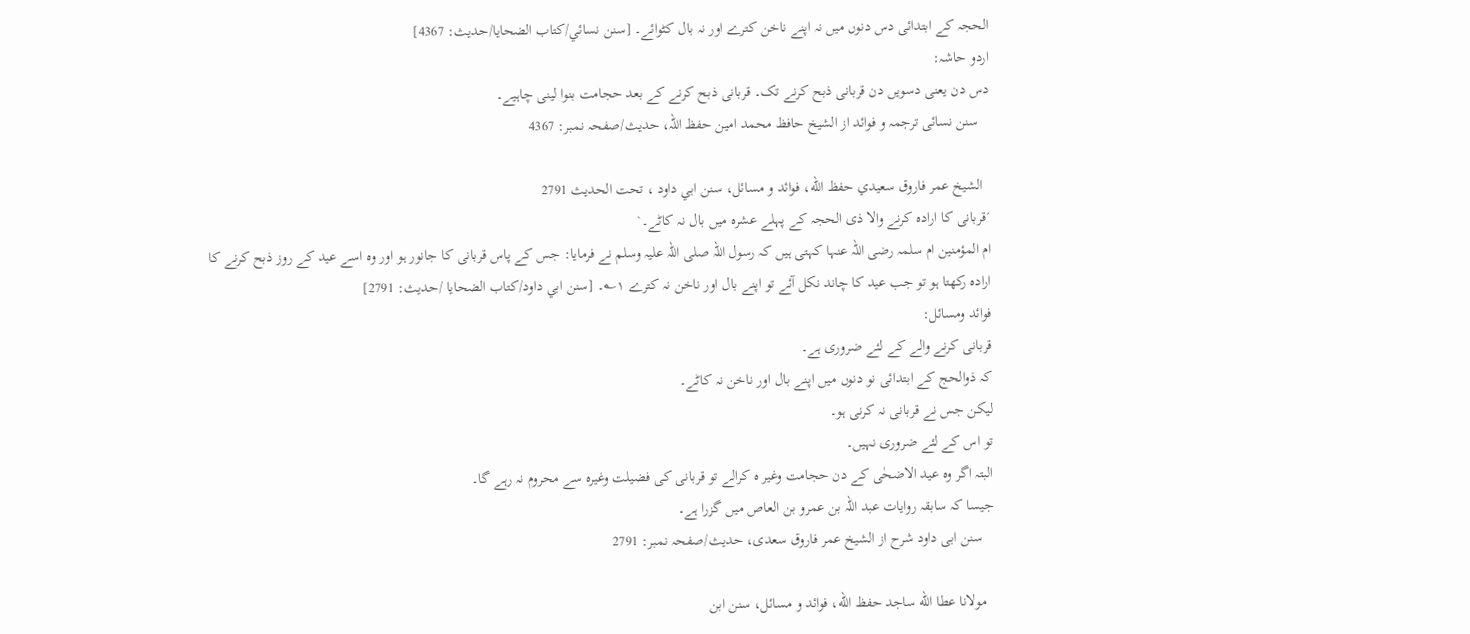الحجہ کے ابتدائی دس دنوں میں نہ اپنے ناخن کترے اور نہ بال کٹوائے۔ [سنن نسائي/كتاب الضحايا/حدیث: 4367]
اردو حاشہ:
دس دن یعنی دسویں دن قربانی ذبح کرنے تک۔ قربانی ذبح کرنے کے بعد حجامت بنوا لینی چاہیے۔
   سنن نسائی ترجمہ و فوائد از الشیخ حافظ محمد امین حفظ اللہ، حدیث/صفحہ نمبر: 4367

  الشيخ عمر فاروق سعيدي حفظ الله، فوائد و مسائل، سنن ابي داود ، تحت الحديث 2791
´قربانی کا ارادہ کرنے والا ذی الحجہ کے پہلے عشرہ میں بال نہ کاٹے۔`
ام المؤمنین ام سلمہ رضی اللہ عنہا کہتی ہیں کہ رسول اللہ صلی اللہ علیہ وسلم نے فرمایا: جس کے پاس قربانی کا جانور ہو اور وہ اسے عید کے روز ذبح کرنے کا ارادہ رکھتا ہو تو جب عید کا چاند نکل آئے تو اپنے بال اور ناخن نہ کترے ۱؎۔ [سنن ابي داود/كتاب الضحايا /حدیث: 2791]
فوائد ومسائل:
قربانی کرنے والے کے لئے ضروری ہے۔
کہ ذوالحج کے ابتدائی نو دنوں میں اپنے بال اور ناخن نہ کاٹے۔
لیکن جس نے قربانی نہ کرنی ہو۔
تو اس کے لئے ضروری نہیں۔
البتہ اگر وہ عید الاضحٰی کے دن حجامت وغیر ہ کرالے تو قربانی کی فضیلت وغیرہ سے محروم نہ رہے گا۔
جیسا کہ سابقہ روایات عبد اللہ بن عمرو بن العاص میں گزرا ہے۔
   سنن ابی داود شرح از الشیخ عمر فاروق سعدی، حدیث/صفحہ نمبر: 2791

  مولانا عطا الله ساجد حفظ الله، فوائد و مسائل، سنن ابن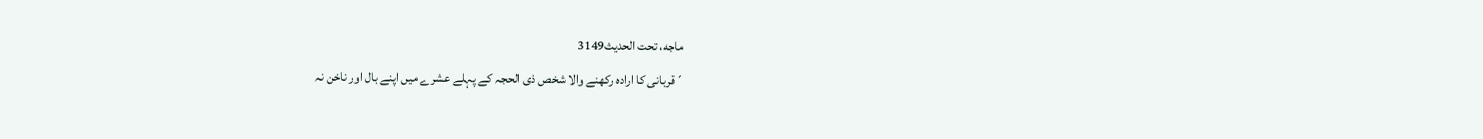ماجه، تحت الحديث3149
´قربانی کا ارادہ رکھنے والا شخص ذی الحجہ کے پہلے عشرے میں اپنے بال اور ناخن نہ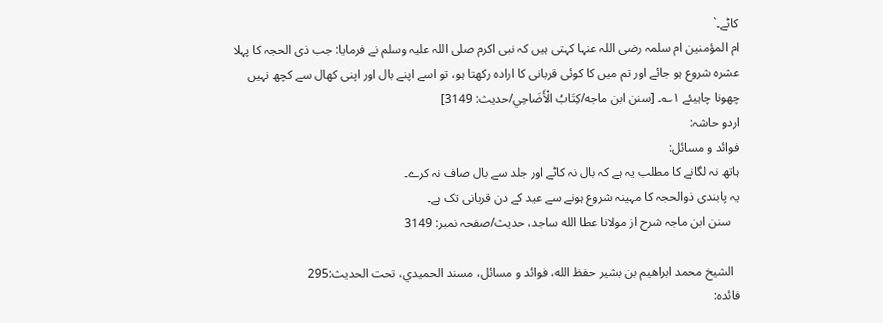کاٹے۔`
ام المؤمنین ام سلمہ رضی اللہ عنہا کہتی ہیں کہ نبی اکرم صلی اللہ علیہ وسلم نے فرمایا: جب ذی الحجہ کا پہلا عشرہ شروع ہو جائے اور تم میں کا کوئی قربانی کا ارادہ رکھتا ہو، تو اسے اپنے بال اور اپنی کھال سے کچھ نہیں چھونا چاہیئے ۱؎۔ [سنن ابن ماجه/كِتَابُ الْأَضَاحِي/حدیث: 3149]
اردو حاشہ:
فوائد و مسائل:
ہاتھ نہ لگانے کا مطلب یہ ہے کہ بال نہ کاٹے اور جلد سے بال صاف نہ کرے۔
یہ پابندی ذوالحجہ کا مہینہ شروع ہونے سے عید کے دن قربانی تک ہے۔
   سنن ابن ماجہ شرح از مولانا عطا الله ساجد، حدیث/صفحہ نمبر: 3149

  الشيخ محمد ابراهيم بن بشير حفظ الله، فوائد و مسائل، مسند الحميدي، تحت الحديث:295
فائدہ: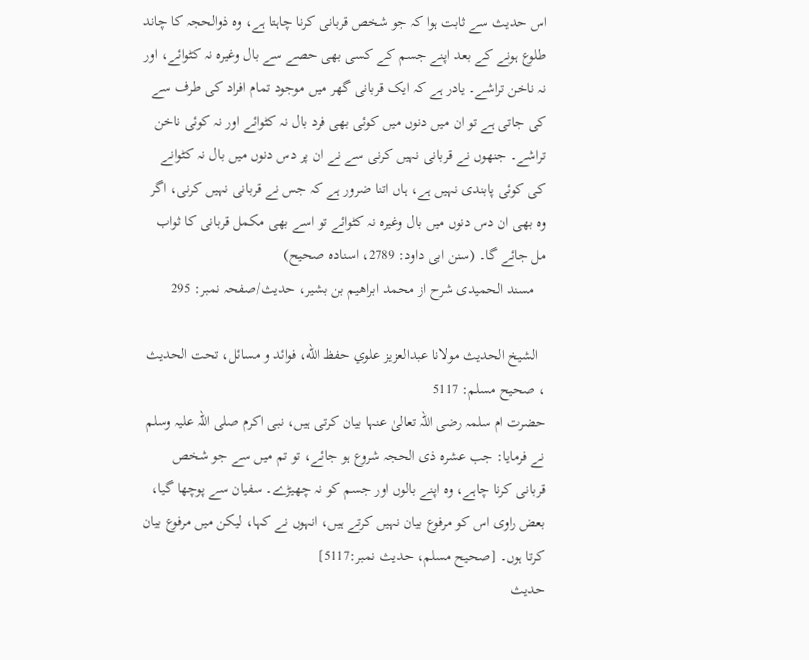اس حدیث سے ثابت ہوا کہ جو شخص قربانی کرنا چاہتا ہے، وہ ذوالحجہ کا چاند طلوع ہونے کے بعد اپنے جسم کے کسی بھی حصے سے بال وغیرہ نہ کٹوائے، اور نہ ناخن تراشے۔ یادر ہے کہ ایک قربانی گھر میں موجود تمام افراد کی طرف سے کی جاتی ہے تو ان میں دنوں میں کوئی بھی فرد بال نہ کٹوائے اور نہ کوئی ناخن تراشے۔ جنھوں نے قربانی نہیں کرنی سے نے ان پر دس دنوں میں بال نہ کٹوانے کی کوئی پابندی نہیں ہے، ہاں اتنا ضرور ہے کہ جس نے قربانی نہیں کرنی، اگر وہ بھی ان دس دنوں میں بال وغیرہ نہ کٹوائے تو اسے بھی مکمل قربانی کا ثواب مل جائے گا۔ (سنن ابی داود: 2789، اسناده صحيح)
   مسند الحمیدی شرح از محمد ابراهيم بن بشير، حدیث/صفحہ نمبر: 295

  الشيخ الحديث مولانا عبدالعزيز علوي حفظ الله، فوائد و مسائل، تحت الحديث ، صحيح مسلم: 5117
حضرت ام سلمہ رضی اللہ تعالیٰ عنہا بیان کرتی ہیں، نبی اکرم صلی اللہ علیہ وسلم نے فرمایا: جب عشرہ ذی الحجہ شروع ہو جائے، تو تم میں سے جو شخص قربانی کرنا چاہے، وہ اپنے بالوں اور جسم کو نہ چھیڑے۔ سفیان سے پوچھا گیا، بعض راوی اس کو مرفوع بیان نہیں کرتے ہیں، انہوں نے کہا، لیکن میں مرفوع بیان کرتا ہوں۔ [صحيح مسلم، حديث نمبر:5117]
حدیث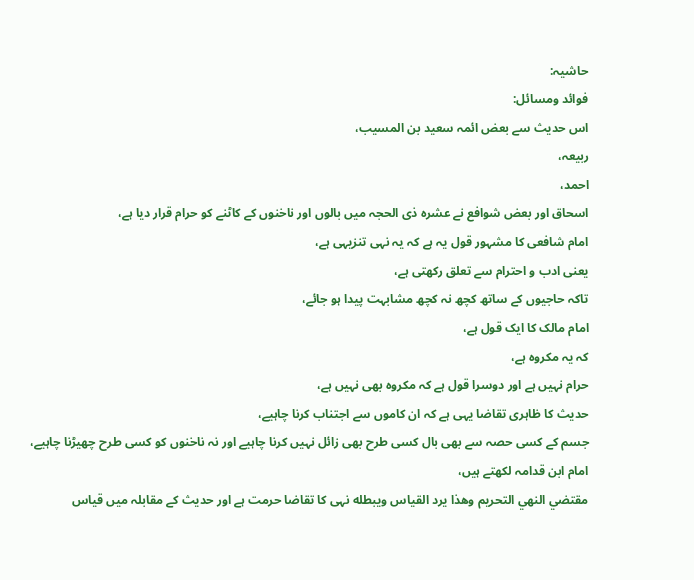حاشیہ:
فوائد ومسائل:
اس حدیث سے بعض ائمہ سعید بن المسیب،
ربیعہ،
احمد،
اسحاق اور بعض شوافع نے عشرہ ذی الحجہ میں بالوں اور ناخنوں کے کاٹنے کو حرام قرار دیا ہے،
امام شافعی کا مشہور قول یہ ہے کہ یہ نہی تنزیہی ہے،
یعنی ادب و احترام سے تعلق رکھتی ہے،
تاکہ حاجیوں کے ساتھ کچھ نہ کچھ مشابہت پیدا ہو جائے،
امام مالک کا ایک قول ہے،
کہ یہ مکروہ ہے،
حرام نہیں ہے اور دوسرا قول ہے کہ مکروہ بھی نہیں ہے،
حدیث کا ظاہری تقاضا یہی ہے کہ ان کاموں سے اجتناب کرنا چاہیے،
جسم کے کسی حصہ سے بھی بال کسی طرح بھی زائل نہیں کرنا چاہیے اور نہ ناخنوں کو کسی طرح چھیڑنا چاہیے،
امام ابن قدامہ لکھتے ہیں،
مقتضي النهي التحريم وهذا يرد القياس ويبطله نہی کا تقاضا حرمت ہے اور حدیث کے مقابلہ میں قیاس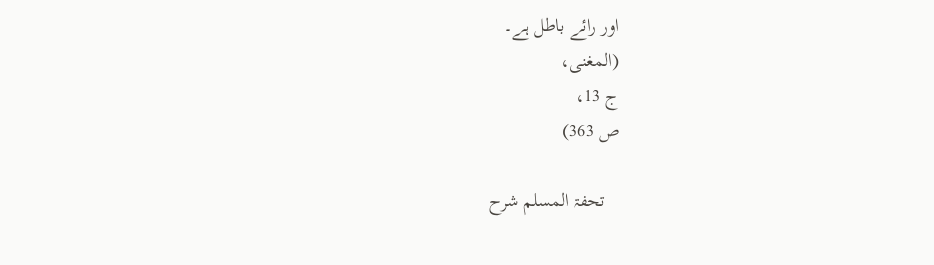اور رائے باطل ہے۔
(المغنی،
ج 13،
ص 363)

   تحفۃ المسلم شرح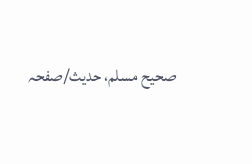صحیح مسلم، حدیث/صفحہ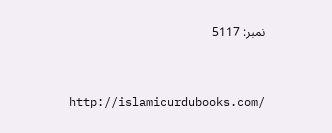نمبر: 5117


http://islamicurdubooks.com/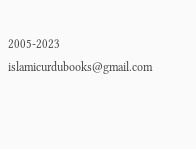2005-2023 islamicurdubooks@gmail.com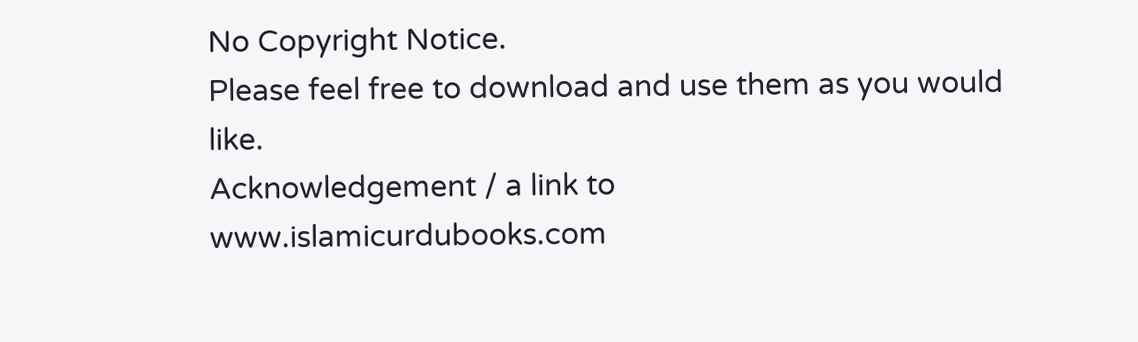No Copyright Notice.
Please feel free to download and use them as you would like.
Acknowledgement / a link to www.islamicurdubooks.com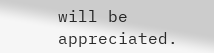will be appreciated.